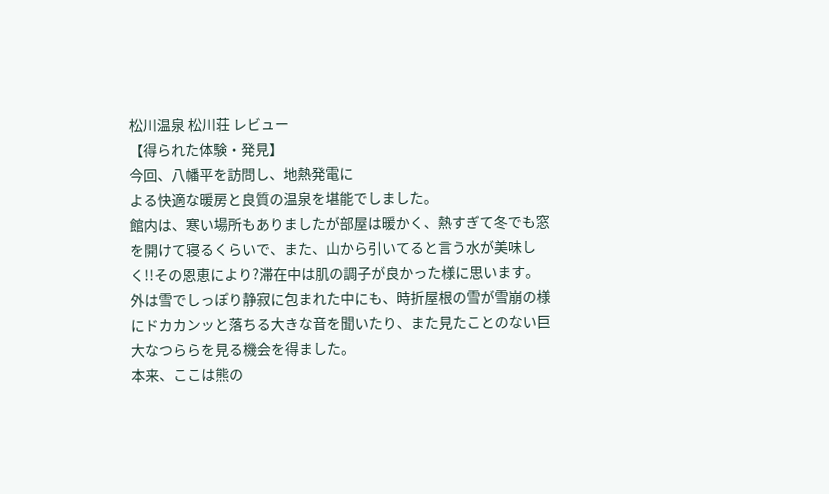松川温泉 松川荘 レビュー
【得られた体験・発見】
今回、八幡平を訪問し、地熱発電に
よる快適な暖房と良質の温泉を堪能でしました。
館内は、寒い場所もありましたが部屋は暖かく、熱すぎて冬でも窓を開けて寝るくらいで、また、山から引いてると言う水が美味しく!!その恩恵により?滞在中は肌の調子が良かった様に思います。
外は雪でしっぽり静寂に包まれた中にも、時折屋根の雪が雪崩の様にドカカンッと落ちる大きな音を聞いたり、また見たことのない巨大なつららを見る機会を得ました。
本来、ここは熊の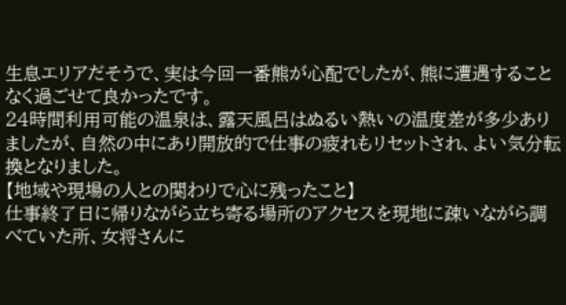生息エリアだそうで、実は今回一番熊が心配でしたが、熊に遭遇することなく過ごせて良かったです。
24時間利用可能の温泉は、露天風呂はぬるい熱いの温度差が多少ありましたが、自然の中にあり開放的で仕事の疲れもリセットされ、よい気分転換となりました。
【地域や現場の人との関わりで心に残ったこと】
仕事終了日に帰りながら立ち寄る場所のアクセスを現地に疎いながら調べていた所、女将さんに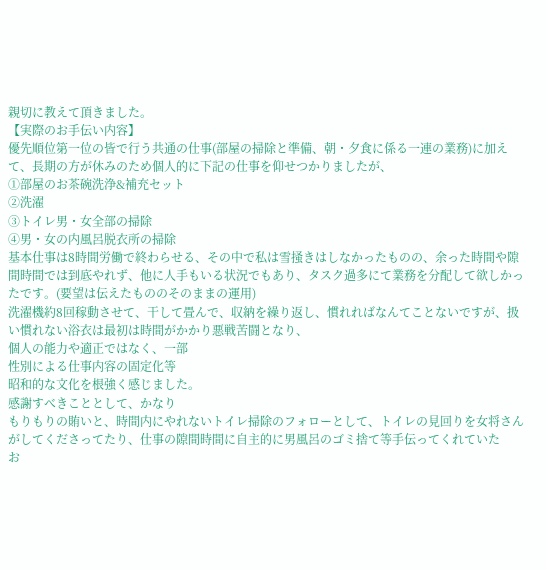親切に教えて頂きました。
【実際のお手伝い内容】
優先順位第一位の皆で行う共通の仕事(部屋の掃除と準備、朝・夕食に係る一連の業務)に加えて、長期の方が休みのため個人的に下記の仕事を仰せつかりましたが、
①部屋のお茶碗洗浄&補充セット
②洗濯
③トイレ男・女全部の掃除
④男・女の内風呂脱衣所の掃除
基本仕事は8時間労働で終わらせる、その中で私は雪掻きはしなかったものの、余った時間や隙間時間では到底やれず、他に人手もいる状況でもあり、タスク過多にて業務を分配して欲しかったです。(要望は伝えたもののそのままの運用)
洗濯機約8回稼動させて、干して畳んで、収納を繰り返し、慣れればなんてことないですが、扱い慣れない浴衣は最初は時間がかかり悪戦苦闘となり、
個人の能力や適正ではなく、一部
性別による仕事内容の固定化等
昭和的な文化を根強く感じました。
感謝すべきこととして、かなり
もりもりの賄いと、時間内にやれないトイレ掃除のフォローとして、トイレの見回りを女将さんがしてくださってたり、仕事の隙間時間に自主的に男風呂のゴミ捨て等手伝ってくれていた
お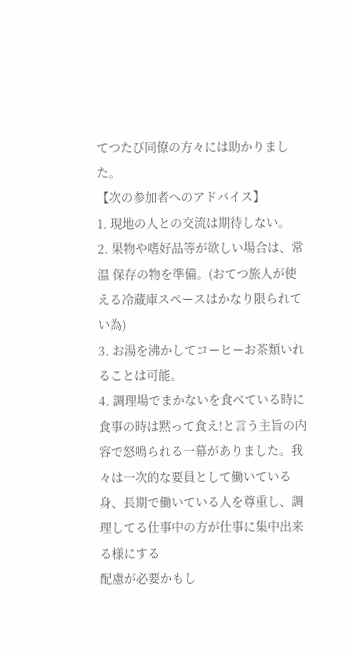てつたび同僚の方々には助かりました。
【次の参加者へのアドバイス】
1. 現地の人との交流は期待しない。
2. 果物や嗜好品等が欲しい場合は、常温 保存の物を準備。(おてつ旅人が使える冷蔵庫スペースはかなり限られてい為)
3. お湯を沸かしてコーヒーお茶類いれることは可能。
4. 調理場でまかないを食べている時に
食事の時は黙って食え!と言う主旨の内容で怒鳴られる一幕がありました。我々は一次的な要員として働いている身、長期で働いている人を尊重し、調理してる仕事中の方が仕事に集中出来る様にする
配慮が必要かもし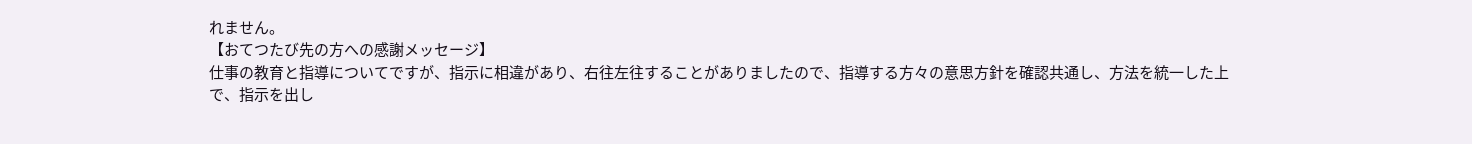れません。
【おてつたび先の方への感謝メッセージ】
仕事の教育と指導についてですが、指示に相違があり、右往左往することがありましたので、指導する方々の意思方針を確認共通し、方法を統一した上で、指示を出し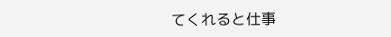てくれると仕事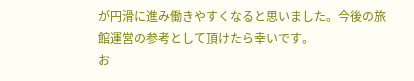が円滑に進み働きやすくなると思いました。今後の旅館運営の参考として頂けたら幸いです。
お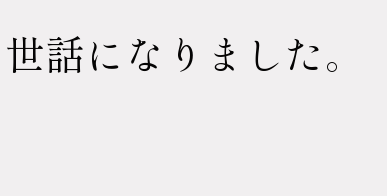世話になりました。